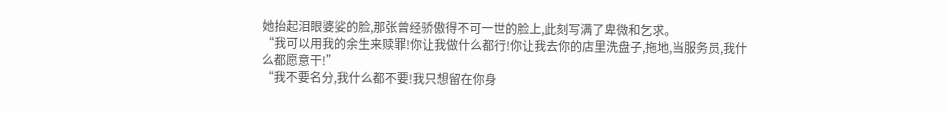她抬起泪眼婆娑的脸,那张曾经骄傲得不可一世的脸上,此刻写满了卑微和乞求。
“我可以用我的余生来赎罪!你让我做什么都行!你让我去你的店里洗盘子,拖地,当服务员,我什么都愿意干!”
“我不要名分,我什么都不要!我只想留在你身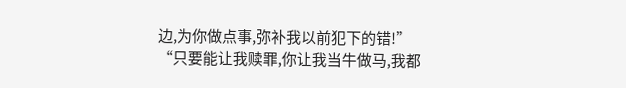边,为你做点事,弥补我以前犯下的错!”
“只要能让我赎罪,你让我当牛做马,我都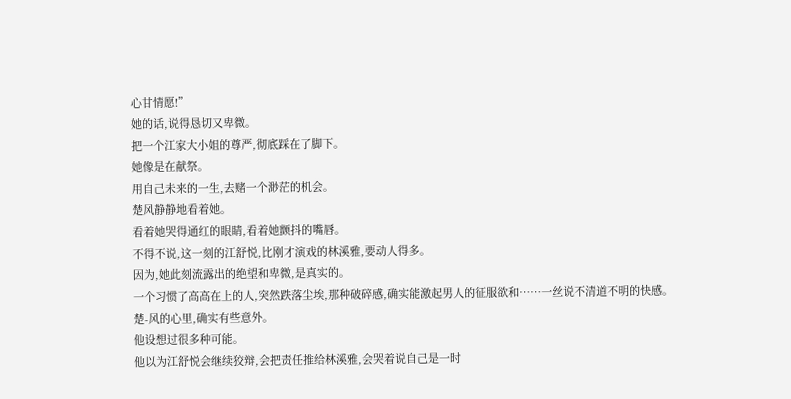心甘情愿!”
她的话,说得恳切又卑微。
把一个江家大小姐的尊严,彻底踩在了脚下。
她像是在献祭。
用自己未来的一生,去赌一个渺茫的机会。
楚风静静地看着她。
看着她哭得通红的眼睛,看着她颤抖的嘴唇。
不得不说,这一刻的江舒悦,比刚才演戏的林溪雅,要动人得多。
因为,她此刻流露出的绝望和卑微,是真实的。
一个习惯了高高在上的人,突然跌落尘埃,那种破碎感,确实能激起男人的征服欲和……一丝说不清道不明的快感。
楚-风的心里,确实有些意外。
他设想过很多种可能。
他以为江舒悦会继续狡辩,会把责任推给林溪雅,会哭着说自己是一时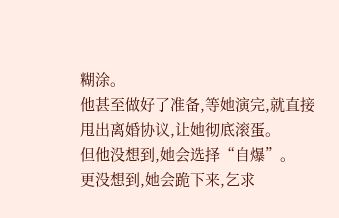糊涂。
他甚至做好了准备,等她演完,就直接甩出离婚协议,让她彻底滚蛋。
但他没想到,她会选择“自爆”。
更没想到,她会跪下来,乞求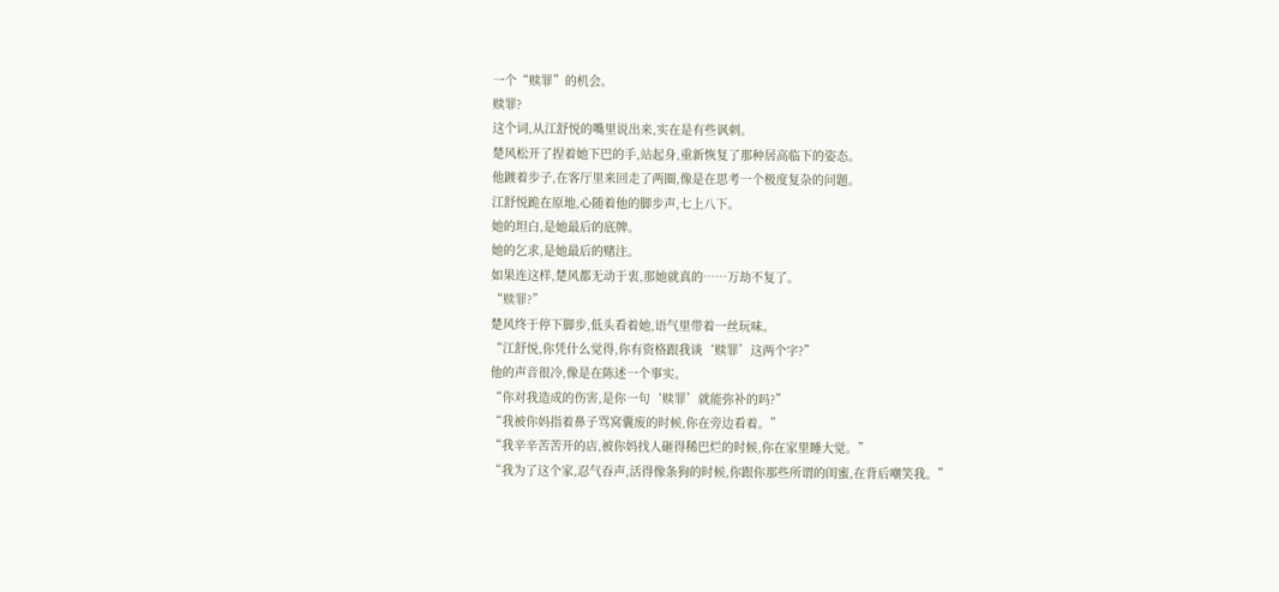一个“赎罪”的机会。
赎罪?
这个词,从江舒悦的嘴里说出来,实在是有些讽刺。
楚风松开了捏着她下巴的手,站起身,重新恢复了那种居高临下的姿态。
他踱着步子,在客厅里来回走了两圈,像是在思考一个极度复杂的问题。
江舒悦跪在原地,心随着他的脚步声,七上八下。
她的坦白,是她最后的底牌。
她的乞求,是她最后的赌注。
如果连这样,楚风都无动于衷,那她就真的……万劫不复了。
“赎罪?”
楚风终于停下脚步,低头看着她,语气里带着一丝玩味。
“江舒悦,你凭什么觉得,你有资格跟我谈‘赎罪’这两个字?”
他的声音很冷,像是在陈述一个事实。
“你对我造成的伤害,是你一句‘赎罪’就能弥补的吗?”
“我被你妈指着鼻子骂窝囊废的时候,你在旁边看着。”
“我辛辛苦苦开的店,被你妈找人砸得稀巴烂的时候,你在家里睡大觉。”
“我为了这个家,忍气吞声,活得像条狗的时候,你跟你那些所谓的闺蜜,在背后嘲笑我。”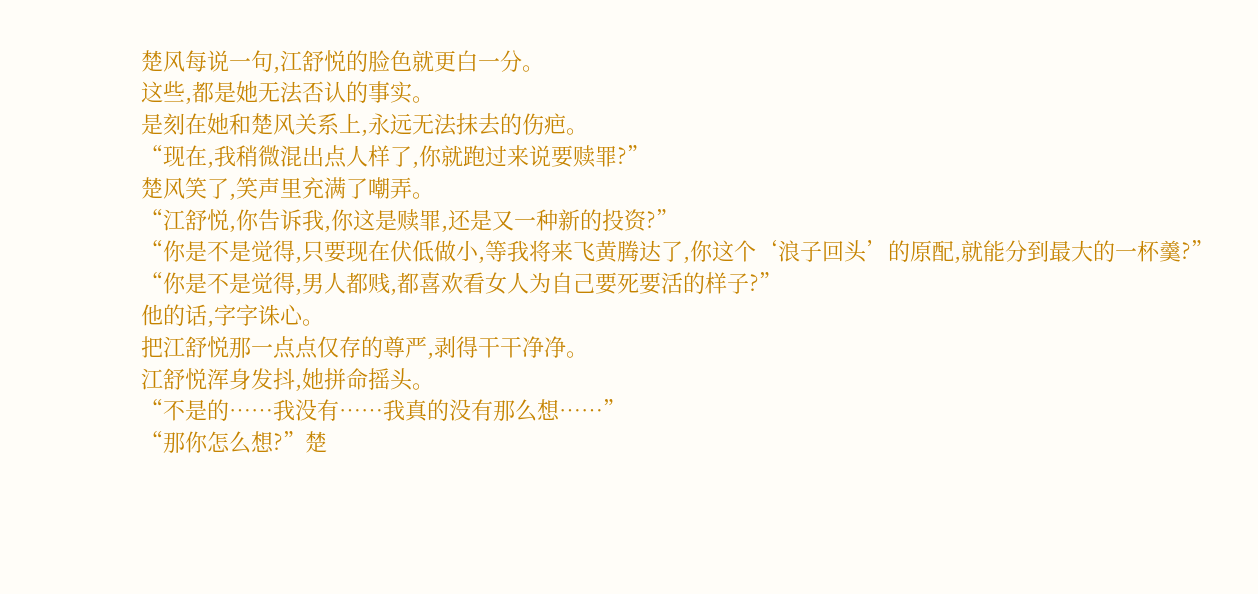楚风每说一句,江舒悦的脸色就更白一分。
这些,都是她无法否认的事实。
是刻在她和楚风关系上,永远无法抹去的伤疤。
“现在,我稍微混出点人样了,你就跑过来说要赎罪?”
楚风笑了,笑声里充满了嘲弄。
“江舒悦,你告诉我,你这是赎罪,还是又一种新的投资?”
“你是不是觉得,只要现在伏低做小,等我将来飞黄腾达了,你这个‘浪子回头’的原配,就能分到最大的一杯羹?”
“你是不是觉得,男人都贱,都喜欢看女人为自己要死要活的样子?”
他的话,字字诛心。
把江舒悦那一点点仅存的尊严,剥得干干净净。
江舒悦浑身发抖,她拼命摇头。
“不是的……我没有……我真的没有那么想……”
“那你怎么想?”楚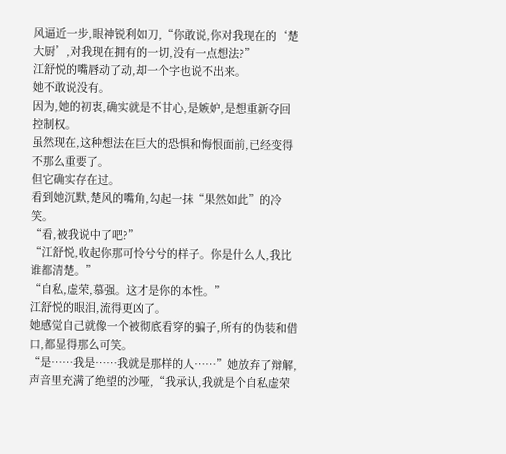风逼近一步,眼神锐利如刀,“你敢说,你对我现在的‘楚大厨’,对我现在拥有的一切,没有一点想法?”
江舒悦的嘴唇动了动,却一个字也说不出来。
她不敢说没有。
因为,她的初衷,确实就是不甘心,是嫉妒,是想重新夺回控制权。
虽然现在,这种想法在巨大的恐惧和悔恨面前,已经变得不那么重要了。
但它确实存在过。
看到她沉默,楚风的嘴角,勾起一抹“果然如此”的冷笑。
“看,被我说中了吧?”
“江舒悦,收起你那可怜兮兮的样子。你是什么人,我比谁都清楚。”
“自私,虚荣,慕强。这才是你的本性。”
江舒悦的眼泪,流得更凶了。
她感觉自己就像一个被彻底看穿的骗子,所有的伪装和借口,都显得那么可笑。
“是……我是……我就是那样的人……”她放弃了辩解,声音里充满了绝望的沙哑,“我承认,我就是个自私虚荣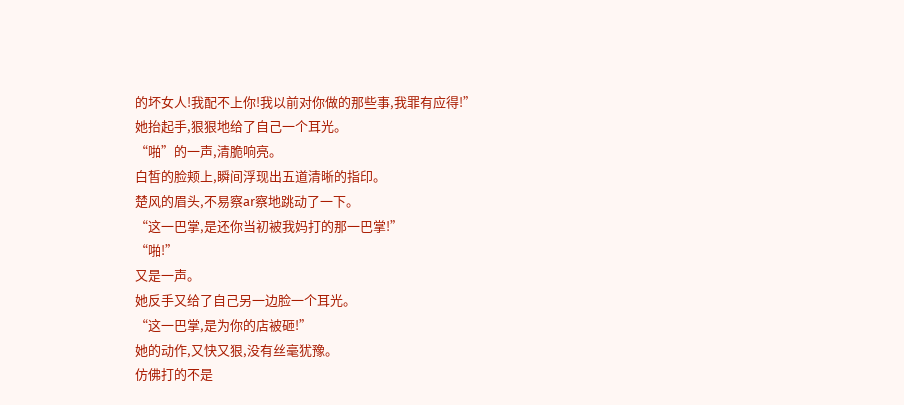的坏女人!我配不上你!我以前对你做的那些事,我罪有应得!”
她抬起手,狠狠地给了自己一个耳光。
“啪”的一声,清脆响亮。
白皙的脸颊上,瞬间浮现出五道清晰的指印。
楚风的眉头,不易察ar察地跳动了一下。
“这一巴掌,是还你当初被我妈打的那一巴掌!”
“啪!”
又是一声。
她反手又给了自己另一边脸一个耳光。
“这一巴掌,是为你的店被砸!”
她的动作,又快又狠,没有丝毫犹豫。
仿佛打的不是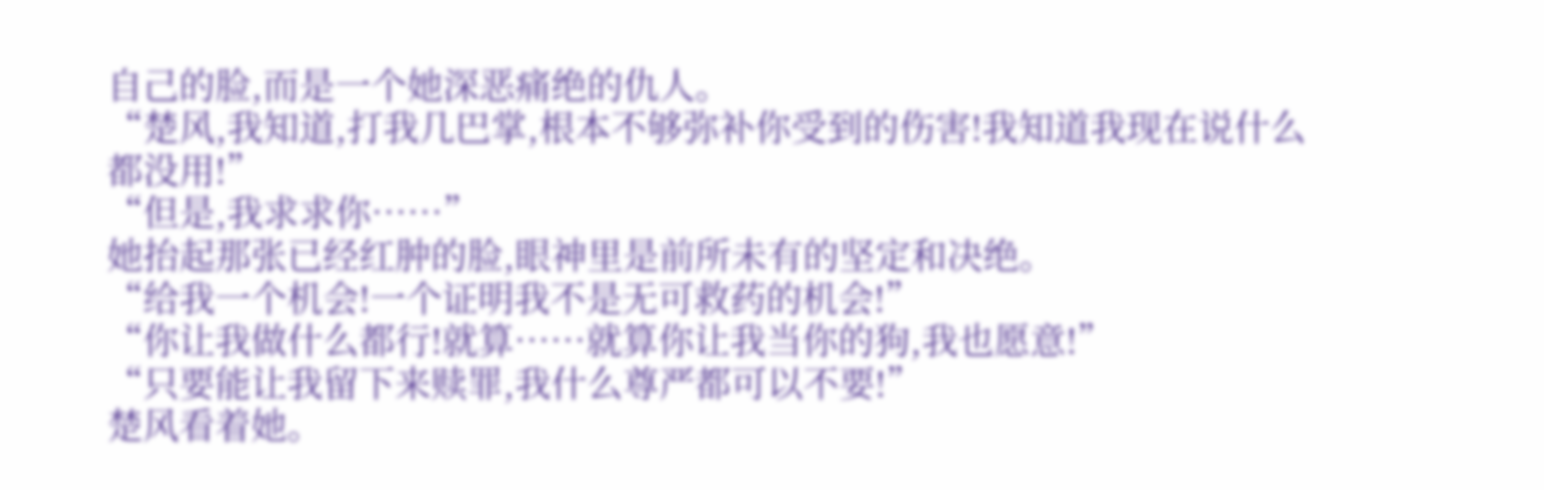自己的脸,而是一个她深恶痛绝的仇人。
“楚风,我知道,打我几巴掌,根本不够弥补你受到的伤害!我知道我现在说什么都没用!”
“但是,我求求你……”
她抬起那张已经红肿的脸,眼神里是前所未有的坚定和决绝。
“给我一个机会!一个证明我不是无可救药的机会!”
“你让我做什么都行!就算……就算你让我当你的狗,我也愿意!”
“只要能让我留下来赎罪,我什么尊严都可以不要!”
楚风看着她。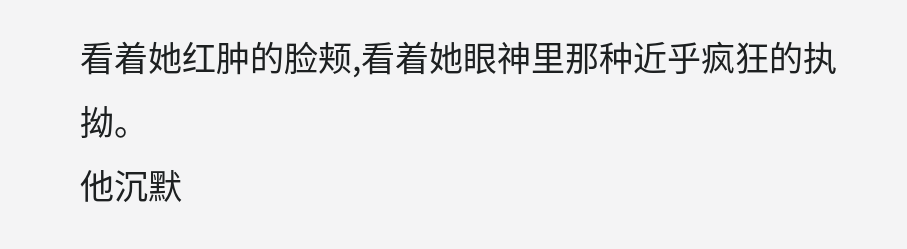看着她红肿的脸颊,看着她眼神里那种近乎疯狂的执拗。
他沉默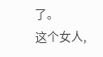了。
这个女人,